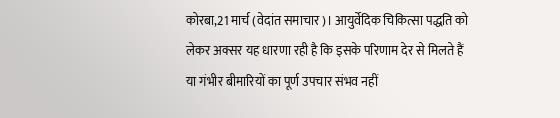कोरबा,21 मार्च (वेदांत समाचार)। आयुर्वेदिक चिकित्सा पद्धति को लेकर अक्सर यह धारणा रही है कि इसके परिणाम देर से मिलते हैं या गंभीर बीमारियों का पूर्ण उपचार संभव नहीं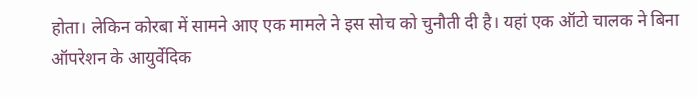होता। लेकिन कोरबा में सामने आए एक मामले ने इस सोच को चुनौती दी है। यहां एक ऑटो चालक ने बिना ऑपरेशन के आयुर्वेदिक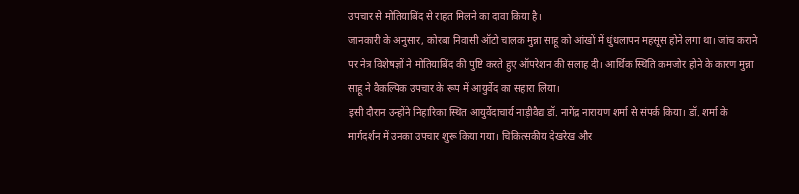उपचार से मोतियाबिंद से राहत मिलने का दावा किया है।
जानकारी के अनुसार, कोरबा निवासी ऑटो चालक मुन्ना साहू को आंखों में धुंधलापन महसूस होने लगा था। जांच कराने पर नेत्र विशेषज्ञों ने मोतियाबिंद की पुष्टि करते हुए ऑपरेशन की सलाह दी। आर्थिक स्थिति कमजोर होने के कारण मुन्ना साहू ने वैकल्पिक उपचार के रूप में आयुर्वेद का सहारा लिया।
इसी दौरान उन्होंने निहारिका स्थित आयुर्वेदाचार्य नाड़ीवैद्य डॉ. नागेंद्र नारायण शर्मा से संपर्क किया। डॉ. शर्मा के मार्गदर्शन में उनका उपचार शुरू किया गया। चिकित्सकीय देखरेख और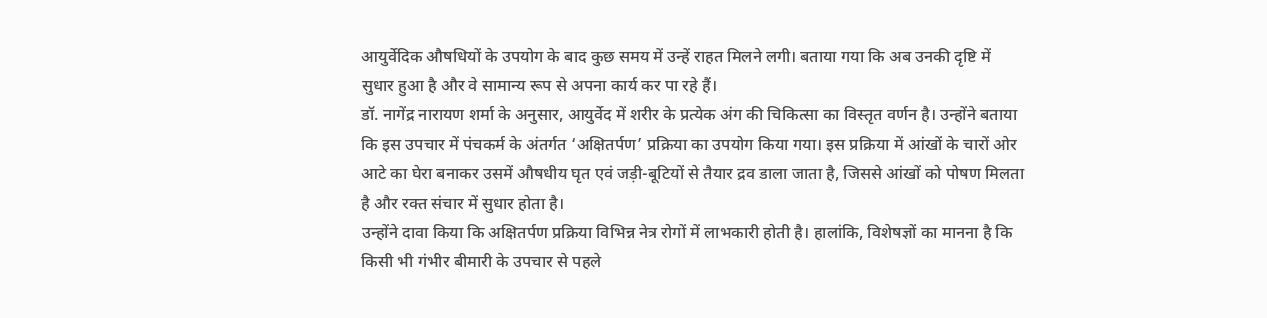आयुर्वेदिक औषधियों के उपयोग के बाद कुछ समय में उन्हें राहत मिलने लगी। बताया गया कि अब उनकी दृष्टि में सुधार हुआ है और वे सामान्य रूप से अपना कार्य कर पा रहे हैं।
डॉ. नागेंद्र नारायण शर्मा के अनुसार, आयुर्वेद में शरीर के प्रत्येक अंग की चिकित्सा का विस्तृत वर्णन है। उन्होंने बताया कि इस उपचार में पंचकर्म के अंतर्गत ‘अक्षितर्पण’ प्रक्रिया का उपयोग किया गया। इस प्रक्रिया में आंखों के चारों ओर आटे का घेरा बनाकर उसमें औषधीय घृत एवं जड़ी-बूटियों से तैयार द्रव डाला जाता है, जिससे आंखों को पोषण मिलता है और रक्त संचार में सुधार होता है।
उन्होंने दावा किया कि अक्षितर्पण प्रक्रिया विभिन्न नेत्र रोगों में लाभकारी होती है। हालांकि, विशेषज्ञों का मानना है कि किसी भी गंभीर बीमारी के उपचार से पहले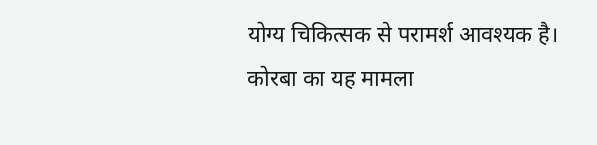योग्य चिकित्सक से परामर्श आवश्यक है।
कोरबा का यह मामला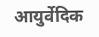आयुर्वेदिक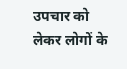उपचार को लेकर लोगों के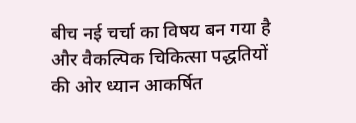बीच नई चर्चा का विषय बन गया है और वैकल्पिक चिकित्सा पद्धतियों की ओर ध्यान आकर्षित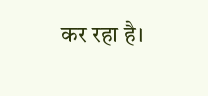कर रहा है।